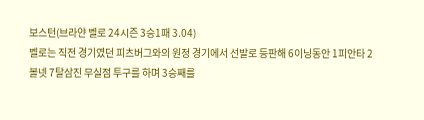보스턴(브라얀 벨로 24시즌 3승1패 3.04)
벨로는 직전 경기였던 피츠버그와의 원정 경기에서 선발로 등판해 6이닝동안 1피안타 2볼넷 7탈삼진 무실점 투구를 하며 3승째를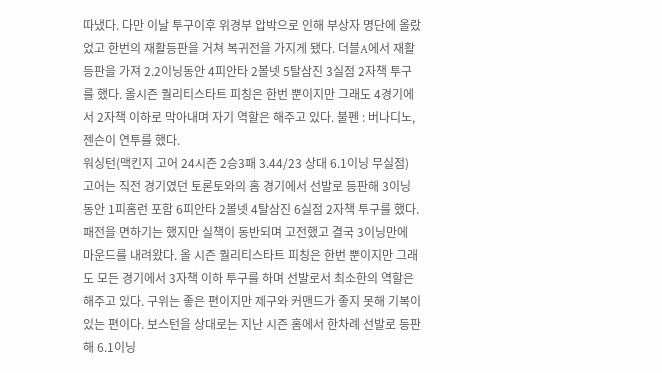따냈다. 다만 이날 투구이후 위경부 압박으로 인해 부상자 명단에 올랐었고 한번의 재활등판을 거쳐 복귀전을 가지게 됐다. 더블A에서 재활등판을 가져 2.2이닝동안 4피안타 2볼넷 5탈삼진 3실점 2자책 투구를 했다. 올시즌 퀄리티스타트 피칭은 한번 뿐이지만 그래도 4경기에서 2자책 이하로 막아내며 자기 역할은 해주고 있다. 불펜 : 버나디노, 젠슨이 연투를 했다.
워싱턴(맥킨지 고어 24시즌 2승3패 3.44/23 상대 6.1이닝 무실점)
고어는 직전 경기였던 토론토와의 홈 경기에서 선발로 등판해 3이닝 동안 1피홈런 포함 6피안타 2볼넷 4탈삼진 6실점 2자책 투구를 했다. 패전을 면하기는 했지만 실책이 동반되며 고전했고 결국 3이닝만에 마운드를 내려왔다. 올 시즌 퀄리티스타트 피칭은 한번 뿐이지만 그래도 모든 경기에서 3자책 이하 투구를 하며 선발로서 최소한의 역할은 해주고 있다. 구위는 좋은 편이지만 제구와 커맨드가 좋지 못해 기복이 있는 편이다. 보스턴을 상대로는 지난 시즌 홈에서 한차례 선발로 등판해 6.1이닝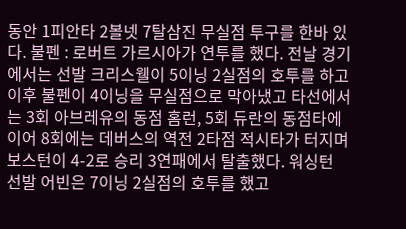동안 1피안타 2볼넷 7탈삼진 무실점 투구를 한바 있다. 불펜 : 로버트 가르시아가 연투를 했다. 전날 경기에서는 선발 크리스웰이 5이닝 2실점의 호투를 하고 이후 불펜이 4이닝을 무실점으로 막아냈고 타선에서는 3회 아브레유의 동점 홈런, 5회 듀란의 동점타에 이어 8회에는 데버스의 역전 2타점 적시타가 터지며 보스턴이 4-2로 승리 3연패에서 탈출했다. 워싱턴 선발 어빈은 7이닝 2실점의 호투를 했고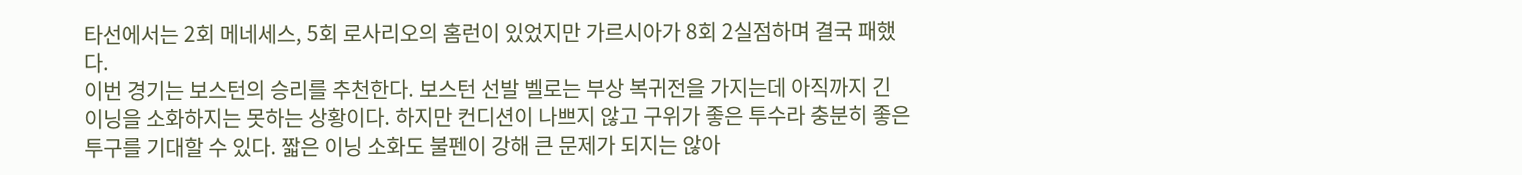타선에서는 2회 메네세스, 5회 로사리오의 홈런이 있었지만 가르시아가 8회 2실점하며 결국 패했다.
이번 경기는 보스턴의 승리를 추천한다. 보스턴 선발 벨로는 부상 복귀전을 가지는데 아직까지 긴 이닝을 소화하지는 못하는 상황이다. 하지만 컨디션이 나쁘지 않고 구위가 좋은 투수라 충분히 좋은 투구를 기대할 수 있다. 짧은 이닝 소화도 불펜이 강해 큰 문제가 되지는 않아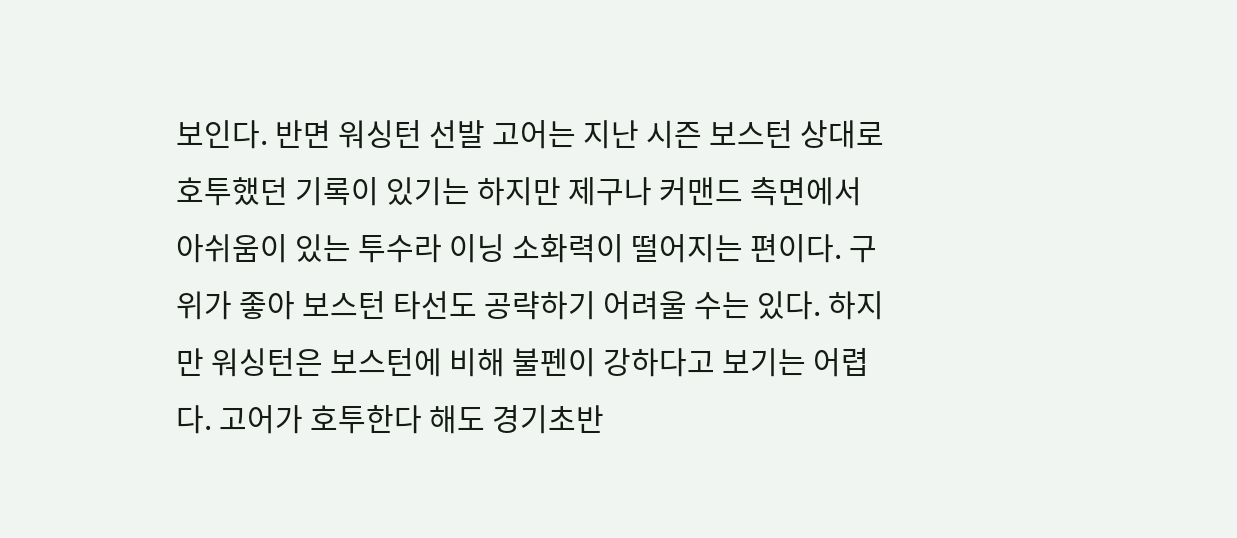보인다. 반면 워싱턴 선발 고어는 지난 시즌 보스턴 상대로 호투했던 기록이 있기는 하지만 제구나 커맨드 측면에서 아쉬움이 있는 투수라 이닝 소화력이 떨어지는 편이다. 구위가 좋아 보스턴 타선도 공략하기 어려울 수는 있다. 하지만 워싱턴은 보스턴에 비해 불펜이 강하다고 보기는 어렵다. 고어가 호투한다 해도 경기초반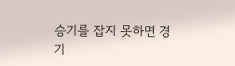승기를 잡지 못하면 경기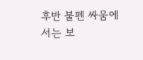후반 불펜 싸움에서는 보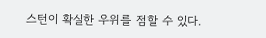스턴이 확실한 우위를 점할 수 있다.